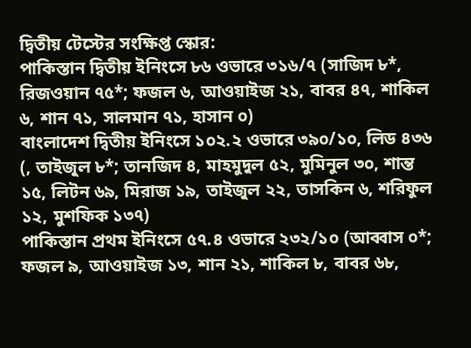দ্বিতীয় টেস্টের সংক্ষিপ্ত স্কোর:
পাকিস্তান দ্বিতীয় ইনিংসে ৮৬ ওভারে ৩১৬/৭ (সাজিদ ৮*, রিজওয়ান ৭৫*; ফজল ৬, আওয়াইজ ২১, বাবর ৪৭, শাকিল ৬, শান ৭১, সালমান ৭১, হাসান ০)
বাংলাদেশ দ্বিতীয় ইনিংসে ১০২.২ ওভারে ৩৯০/১০, লিড ৪৩৬ (, তাইজুল ৮*; তানজিদ ৪, মাহমুদুল ৫২, মুমিনুল ৩০, শান্ত ১৫, লিটন ৬৯, মিরাজ ১৯, তাইজুল ২২, তাসকিন ৬, শরিফুল ১২, মুশফিক ১৩৭)
পাকিস্তান প্রথম ইনিংসে ৫৭.৪ ওভারে ২৩২/১০ (আব্বাস ০*; ফজল ৯, আওয়াইজ ১৩, শান ২১, শাকিল ৮, বাবর ৬৮,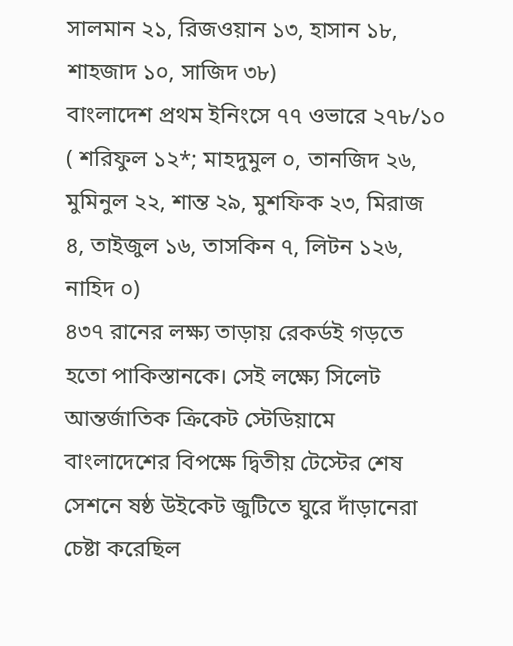সালমান ২১, রিজওয়ান ১৩, হাসান ১৮, শাহজাদ ১০, সাজিদ ৩৮)
বাংলাদেশ প্রথম ইনিংসে ৭৭ ওভারে ২৭৮/১০ ( শরিফুল ১২*; মাহদুমুল ০, তানজিদ ২৬, মুমিনুল ২২, শান্ত ২৯, মুশফিক ২৩, মিরাজ ৪, তাইজুল ১৬, তাসকিন ৭, লিটন ১২৬, নাহিদ ০)
৪৩৭ রানের লক্ষ্য তাড়ায় রেকর্ডই গড়তে হতো পাকিস্তানকে। সেই লক্ষ্যে সিলেট আন্তর্জাতিক ক্রিকেট স্টেডিয়ামে বাংলাদেশের বিপক্ষে দ্বিতীয় টেস্টের শেষ সেশনে ষষ্ঠ উইকেট জুটিতে ঘুরে দাঁড়ানেরা চেষ্টা করেছিল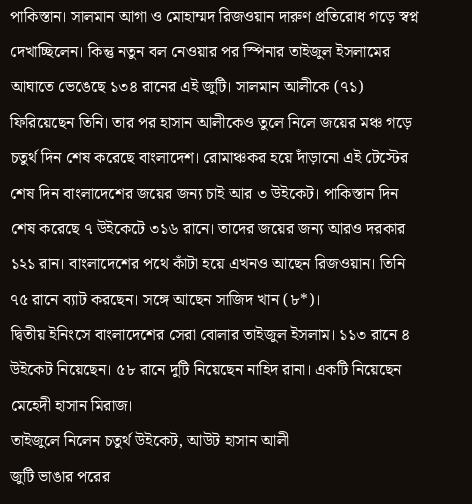পাকিস্তান। সালমান আগা ও মোহাম্মদ রিজওয়ান দারুণ প্রতিরোধ গড়ে স্বপ্ন দেখাচ্ছিলেন। কিন্তু নতুন বল নেওয়ার পর স্পিনার তাইজুল ইসলামের আঘাতে ভেঙেছে ১৩৪ রানের এই জুটি। সালমান আলীকে (৭১) ফিরিয়েছেন তিনি। তার পর হাসান আলীকেও তুলে নিলে জয়ের মঞ্চ গড়ে চতুর্থ দিন শেষ করেছে বাংলাদেশ। রোমাঞ্চকর হয়ে দাঁড়ানো এই টেস্টের শেষ দিন বাংলাদেশের জয়ের জন্য চাই আর ৩ উইকেট। পাকিস্তান দিন শেষ করেছে ৭ উইকেটে ৩১৬ রানে। তাদের জয়ের জন্য আরও দরকার ১২১ রান। বাংলাদেশের পথে কাঁটা হয়ে এখনও আছেন রিজওয়ান। তিনি ৭৫ রানে ব্যাট করছেন। সঙ্গে আছেন সাজিদ খান (৮*)।
দ্বিতীয় ইনিংসে বাংলাদেশের সেরা বোলার তাইজুল ইসলাম। ১১৩ রানে ৪ উইকেট নিয়েছেন। ৫৮ রানে দুটি নিয়েছেন নাহিদ রানা। একটি নিয়েছেন মেহেদী হাসান মিরাজ।
তাইজুলে নিলেন চতুর্থ উইকেট, আউট হাসান আলী
জুটি ভাঙার পরের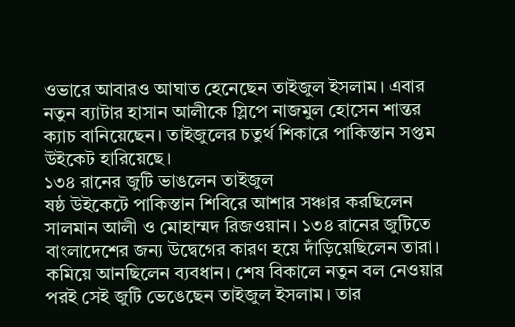ওভারে আবারও আঘাত হেনেছেন তাইজুল ইসলাম। এবার নতুন ব্যাটার হাসান আলীকে স্লিপে নাজমুল হোসেন শান্তর ক্যাচ বানিয়েছেন। তাইজুলের চতুর্থ শিকারে পাকিস্তান সপ্তম উইকেট হারিয়েছে।
১৩৪ রানের জুটি ভাঙলেন তাইজুল
ষষ্ঠ উইকেটে পাকিস্তান শিবিরে আশার সঞ্চার করছিলেন সালমান আলী ও মোহাম্মদ রিজওয়ান। ১৩৪ রানের জুটিতে বাংলাদেশের জন্য উদ্বেগের কারণ হয়ে দাঁড়িয়েছিলেন তারা। কমিয়ে আনছিলেন ব্যবধান। শেষ বিকালে নতুন বল নেওয়ার পরই সেই জুটি ভেঙেছেন তাইজুল ইসলাম। তার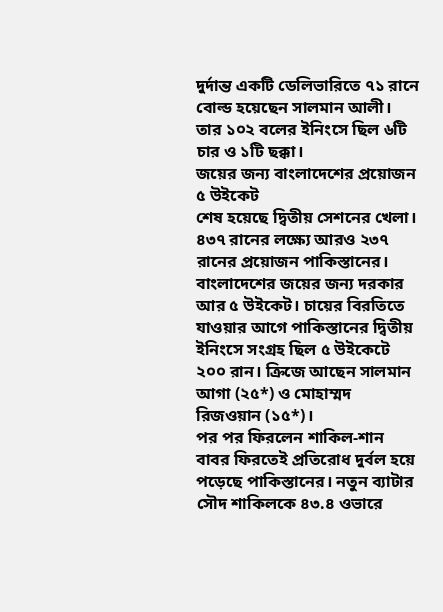দুর্দান্ত একটি ডেলিভারিতে ৭১ রানে বোল্ড হয়েছেন সালমান আলী। তার ১০২ বলের ইনিংসে ছিল ৬টি চার ও ১টি ছক্কা।
জয়ের জন্য বাংলাদেশের প্রয়োজন ৫ উইকেট
শেষ হয়েছে দ্বিতীয় সেশনের খেলা। ৪৩৭ রানের লক্ষ্যে আরও ২৩৭ রানের প্রয়োজন পাকিস্তানের। বাংলাদেশের জয়ের জন্য দরকার আর ৫ উইকেট। চায়ের বিরতিতে যাওয়ার আগে পাকিস্তানের দ্বিতীয় ইনিংসে সংগ্রহ ছিল ৫ উইকেটে ২০০ রান। ক্রিজে আছেন সালমান আগা (২৫*) ও মোহাম্মদ রিজওয়ান (১৫*)।
পর পর ফিরলেন শাকিল-শান
বাবর ফিরতেই প্রতিরোধ দুর্বল হয়ে পড়েছে পাকিস্তানের। নতুন ব্যাটার সৌদ শাকিলকে ৪৩.৪ ওভারে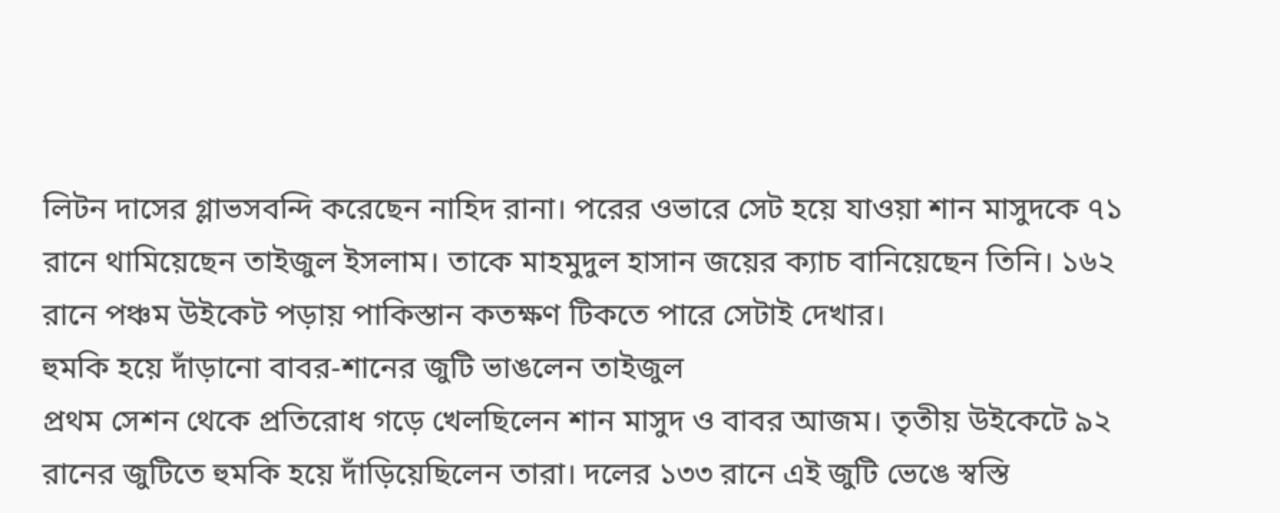লিটন দাসের গ্লাভসবন্দি করেছেন নাহিদ রানা। পরের ওভারে সেট হয়ে যাওয়া শান মাসুদকে ৭১ রানে থামিয়েছেন তাইজুল ইসলাম। তাকে মাহমুদুল হাসান জয়ের ক্যাচ বানিয়েছেন তিনি। ১৬২ রানে পঞ্চম উইকেট পড়ায় পাকিস্তান কতক্ষণ টিকতে পারে সেটাই দেখার।
হুমকি হয়ে দাঁড়ানো বাবর-শানের জুটি ভাঙলেন তাইজুল
প্রথম সেশন থেকে প্রতিরোধ গড়ে খেলছিলেন শান মাসুদ ও বাবর আজম। তৃতীয় উইকেটে ৯২ রানের জুটিতে হুমকি হয়ে দাঁড়িয়েছিলেন তারা। দলের ১৩৩ রানে এই জুটি ভেঙে স্বস্তি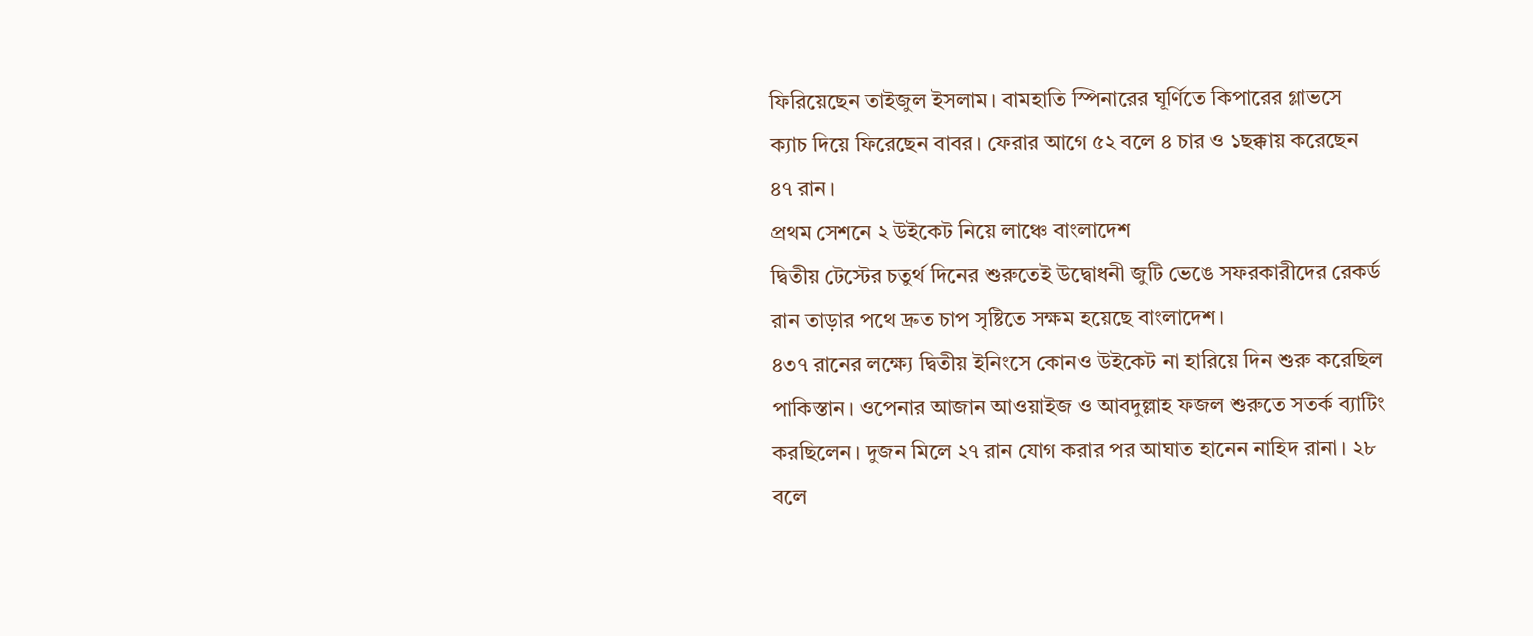ফিরিয়েছেন তাইজুল ইসলাম। বামহাতি স্পিনারের ঘূর্ণিতে কিপারের গ্লাভসে ক্যাচ দিয়ে ফিরেছেন বাবর। ফেরার আগে ৫২ বলে ৪ চার ও ১ছক্কায় করেছেন ৪৭ রান।
প্রথম সেশনে ২ উইকেট নিয়ে লাঞ্চে বাংলাদেশ
দ্বিতীয় টেস্টের চতুর্থ দিনের শুরুতেই উদ্বোধনী জুটি ভেঙে সফরকারীদের রেকর্ড রান তাড়ার পথে দ্রুত চাপ সৃষ্টিতে সক্ষম হয়েছে বাংলাদেশ।
৪৩৭ রানের লক্ষ্যে দ্বিতীয় ইনিংসে কোনও উইকেট না হারিয়ে দিন শুরু করেছিল পাকিস্তান। ওপেনার আজান আওয়াইজ ও আবদুল্লাহ ফজল শুরুতে সতর্ক ব্যাটিং করছিলেন। দুজন মিলে ২৭ রান যোগ করার পর আঘাত হানেন নাহিদ রানা। ২৮ বলে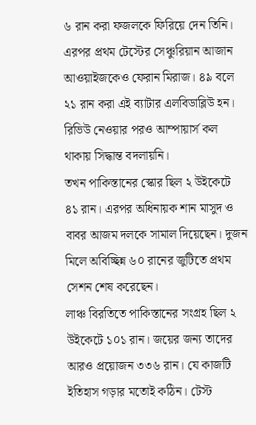৬ রান করা ফজলকে ফিরিয়ে দেন তিনি।
এরপর প্রথম টেস্টের সেঞ্চুরিয়ান আজান আওয়াইজকেও ফেরান মিরাজ। ৪৯ বলে ২১ রান করা এই ব্যাটার এলবিডাব্লিউ হন। রিভিউ নেওয়ার পরও আম্পায়ার্স কল থাকায় সিদ্ধান্ত বদলায়নি।
তখন পাকিস্তানের স্কোর ছিল ২ উইকেটে ৪১ রান। এরপর অধিনায়ক শান মাসুদ ও বাবর আজম দলকে সামাল দিয়েছেন। দুজন মিলে অবিচ্ছিন্ন ৬০ রানের জুটিতে প্রথম সেশন শেষ করেছেন।
লাঞ্চ বিরতিতে পাকিস্তানের সংগ্রহ ছিল ২ উইকেটে ১০১ রান। জয়ের জন্য তাদের আরও প্রয়োজন ৩৩৬ রান। যে কাজটি ইতিহাস গড়ার মতোই কঠিন। টেস্ট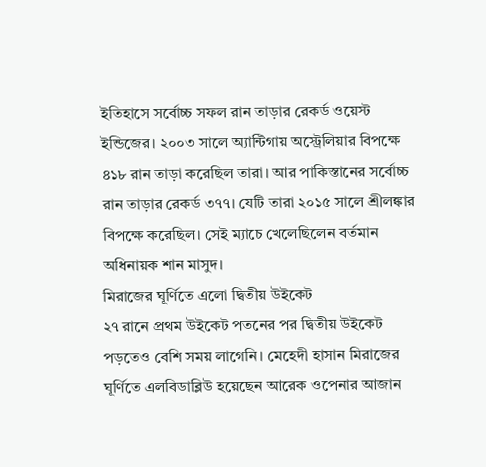ইতিহাসে সর্বোচ্চ সফল রান তাড়ার রেকর্ড ওয়েস্ট ইন্ডিজের। ২০০৩ সালে অ্যান্টিগায় অস্ট্রেলিয়ার বিপক্ষে ৪১৮ রান তাড়া করেছিল তারা। আর পাকিস্তানের সর্বোচ্চ রান তাড়ার রেকর্ড ৩৭৭। যেটি তারা ২০১৫ সালে শ্রীলঙ্কার বিপক্ষে করেছিল। সেই ম্যাচে খেলেছিলেন বর্তমান অধিনায়ক শান মাসুদ।
মিরাজের ঘূর্ণিতে এলো দ্বিতীয় উইকেট
২৭ রানে প্রথম উইকেট পতনের পর দ্বিতীয় উইকেট পড়তেও বেশি সময় লাগেনি। মেহেদী হাসান মিরাজের ঘূর্ণিতে এলবিডাব্লিউ হয়েছেন আরেক ওপেনার আজান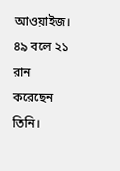আওয়াইজ। ৪৯ বলে ২১ রান করেছেন তিনি।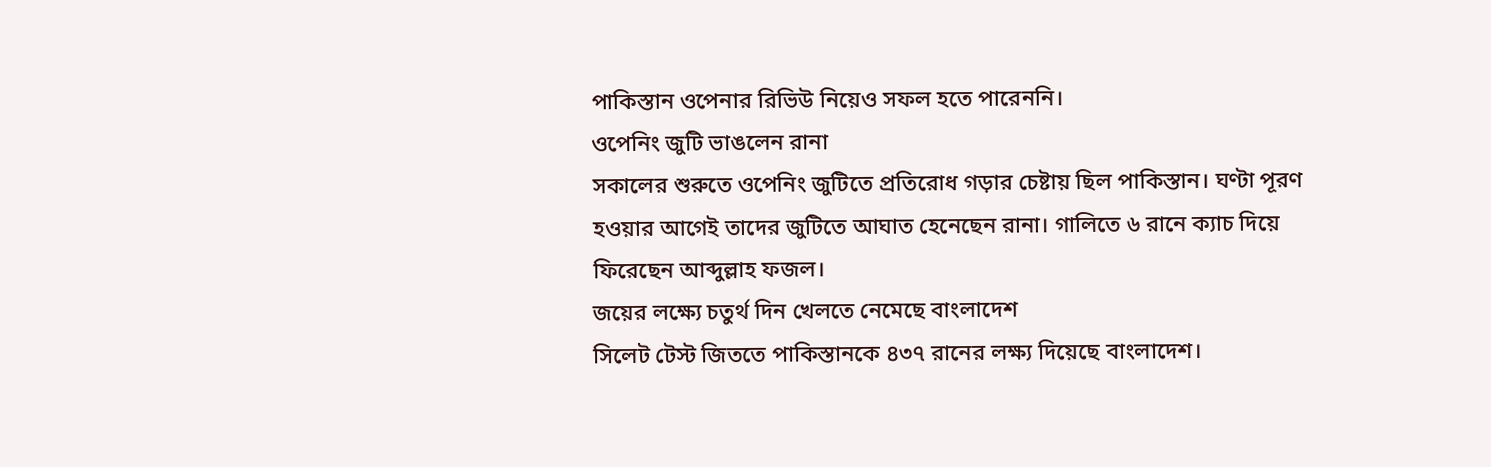পাকিস্তান ওপেনার রিভিউ নিয়েও সফল হতে পারেননি।
ওপেনিং জুটি ভাঙলেন রানা
সকালের শুরুতে ওপেনিং জুটিতে প্রতিরোধ গড়ার চেষ্টায় ছিল পাকিস্তান। ঘণ্টা পূরণ হওয়ার আগেই তাদের জুটিতে আঘাত হেনেছেন রানা। গালিতে ৬ রানে ক্যাচ দিয়ে ফিরেছেন আব্দুল্লাহ ফজল।
জয়ের লক্ষ্যে চতুর্থ দিন খেলতে নেমেছে বাংলাদেশ
সিলেট টেস্ট জিততে পাকিস্তানকে ৪৩৭ রানের লক্ষ্য দিয়েছে বাংলাদেশ।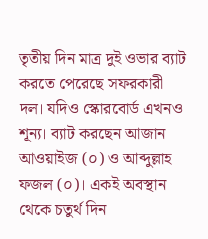তৃতীয় দিন মাত্র দুই ওভার ব্যাট করতে পেরেছে সফরকারী দল। যদিও স্কোরবোর্ড এখনও শূন্য। ব্যাট করছেন আজান আওয়াইজ (০) ও আব্দুল্লাহ ফজল (০)। একই অবস্থান থেকে চতুর্থ দিন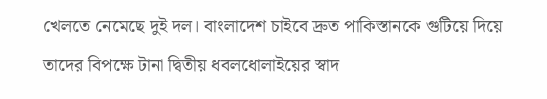খেলতে নেমেছে দুই দল। বাংলাদেশ চাইবে দ্রুত পাকিস্তানকে গুটিয়ে দিয়ে তাদের বিপক্ষে টানা দ্বিতীয় ধবলধোলাইয়ের স্বাদ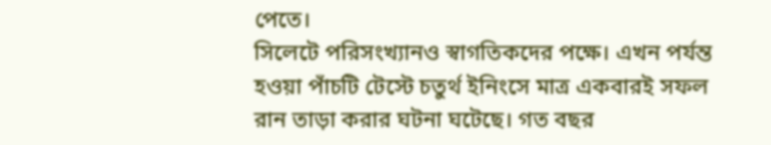পেতে।
সিলেটে পরিসংখ্যানও স্বাগতিকদের পক্ষে। এখন পর্যন্ত হওয়া পাঁচটি টেস্টে চতুর্থ ইনিংসে মাত্র একবারই সফল রান তাড়া করার ঘটনা ঘটেছে। গত বছর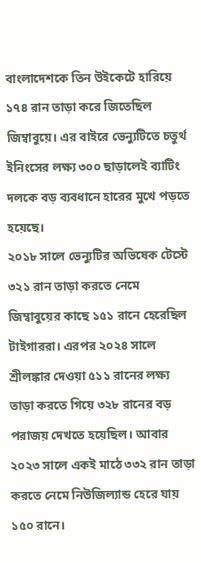বাংলাদেশকে তিন উইকেটে হারিয়ে ১৭৪ রান তাড়া করে জিতেছিল জিম্বাবুয়ে। এর বাইরে ভেন্যুটিতে চতুর্থ ইনিংসের লক্ষ্য ৩০০ ছাড়ালেই ব্যাটিং দলকে বড় ব্যবধানে হারের মুখে পড়তে হয়েছে।
২০১৮ সালে ভেন্যুটির অভিষেক টেস্টে ৩২১ রান তাড়া করতে নেমে জিম্বাবুয়ের কাছে ১৫১ রানে হেরেছিল টাইগাররা। এরপর ২০২৪ সালে শ্রীলঙ্কার দেওয়া ৫১১ রানের লক্ষ্য তাড়া করতে গিয়ে ৩২৮ রানের বড় পরাজয় দেখতে হয়েছিল। আবার ২০২৩ সালে একই মাঠে ৩৩২ রান তাড়া করতে নেমে নিউজিল্যান্ড হেরে যায় ১৫০ রানে।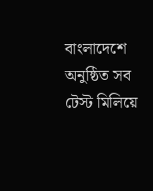বাংলাদেশে অনুষ্ঠিত সব টেস্ট মিলিয়ে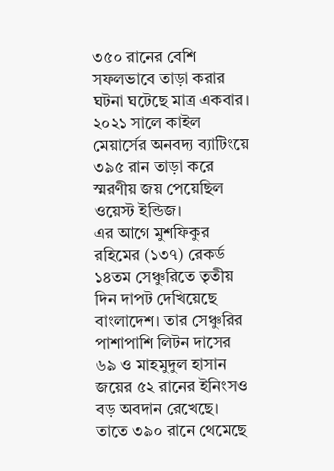৩৫০ রানের বেশি সফলভাবে তাড়া করার ঘটনা ঘটেছে মাত্র একবার। ২০২১ সালে কাইল মেয়ার্সের অনবদ্য ব্যাটিংয়ে ৩৯৫ রান তাড়া করে স্মরণীয় জয় পেয়েছিল ওয়েস্ট ইন্ডিজ।
এর আগে মুশফিকুর রহিমের (১৩৭) রেকর্ড ১৪তম সেঞ্চুরিতে তৃতীয় দিন দাপট দেখিয়েছে বাংলাদেশ। তার সেঞ্চুরির পাশাপাশি লিটন দাসের ৬৯ ও মাহমুদুল হাসান জয়ের ৫২ রানের ইনিংসও বড় অবদান রেখেছে। তাতে ৩৯০ রানে থেমেছে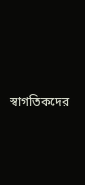স্বাগতিকদের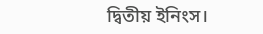দ্বিতীয় ইনিংস।